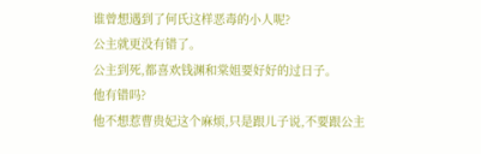谁曾想遇到了何氏这样恶毒的小人呢?
公主就更没有错了。
公主到死,都喜欢钱渊和棠姐要好好的过日子。
他有错吗?
他不想惹曹贵妃这个麻烦,只是跟儿子说,不要跟公主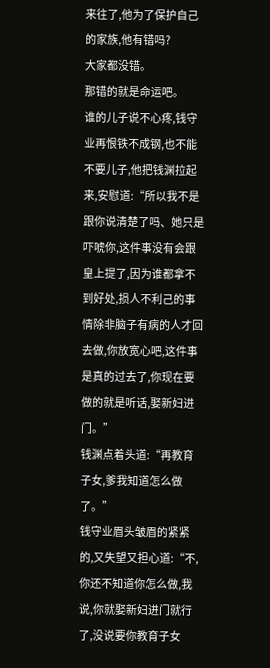来往了,他为了保护自己的家族,他有错吗?
大家都没错。
那错的就是命运吧。
谁的儿子说不心疼,钱守业再恨铁不成钢,也不能不要儿子,他把钱渊拉起来,安慰道:“所以我不是跟你说清楚了吗、她只是吓唬你,这件事没有会跟皇上提了,因为谁都拿不到好处,损人不利己的事情除非脑子有病的人才回去做,你放宽心吧,这件事是真的过去了,你现在要做的就是听话,娶新妇进门。”
钱渊点着头道:“再教育子女,爹我知道怎么做了。”
钱守业眉头皱眉的紧紧的,又失望又担心道:“不,你还不知道你怎么做,我说,你就娶新妇进门就行了,没说要你教育子女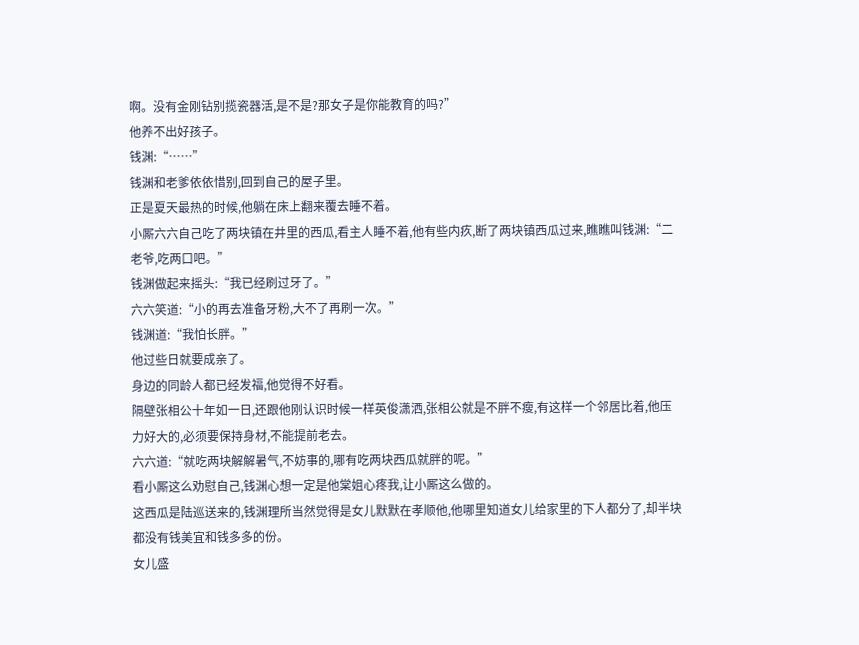啊。没有金刚钻别揽瓷器活,是不是?那女子是你能教育的吗?”
他养不出好孩子。
钱渊:“……”
钱渊和老爹依依惜别,回到自己的屋子里。
正是夏天最热的时候,他躺在床上翻来覆去睡不着。
小厮六六自己吃了两块镇在井里的西瓜,看主人睡不着,他有些内疚,断了两块镇西瓜过来,瞧瞧叫钱渊:“二老爷,吃两口吧。”
钱渊做起来摇头:“我已经刷过牙了。”
六六笑道:“小的再去准备牙粉,大不了再刷一次。”
钱渊道:“我怕长胖。”
他过些日就要成亲了。
身边的同龄人都已经发福,他觉得不好看。
隔壁张相公十年如一日,还跟他刚认识时候一样英俊潇洒,张相公就是不胖不瘦,有这样一个邻居比着,他压力好大的,必须要保持身材,不能提前老去。
六六道:“就吃两块解解暑气,不妨事的,哪有吃两块西瓜就胖的呢。”
看小厮这么劝慰自己,钱渊心想一定是他棠姐心疼我,让小厮这么做的。
这西瓜是陆巡送来的,钱渊理所当然觉得是女儿默默在孝顺他,他哪里知道女儿给家里的下人都分了,却半块都没有钱美宜和钱多多的份。
女儿盛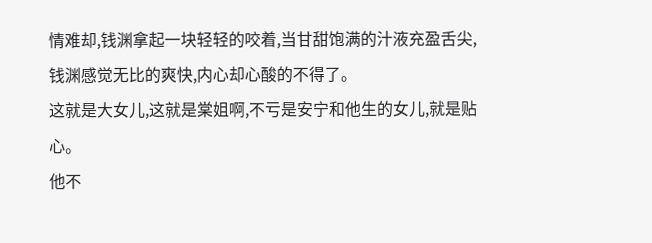情难却,钱渊拿起一块轻轻的咬着,当甘甜饱满的汁液充盈舌尖,钱渊感觉无比的爽快,内心却心酸的不得了。
这就是大女儿,这就是棠姐啊,不亏是安宁和他生的女儿,就是贴心。
他不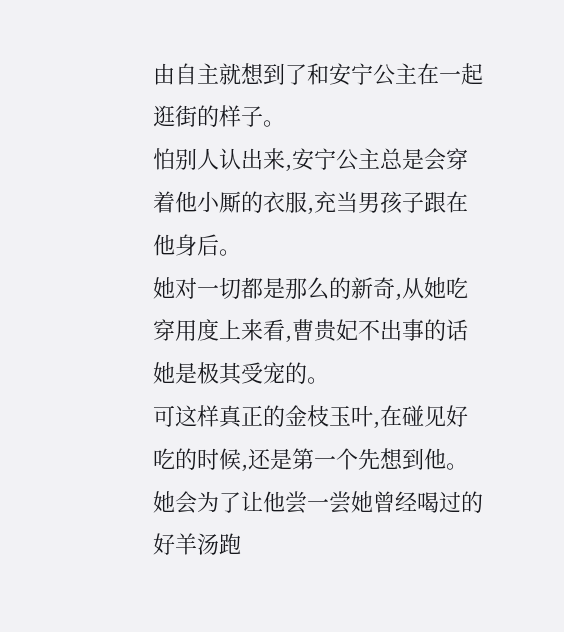由自主就想到了和安宁公主在一起逛街的样子。
怕别人认出来,安宁公主总是会穿着他小厮的衣服,充当男孩子跟在他身后。
她对一切都是那么的新奇,从她吃穿用度上来看,曹贵妃不出事的话她是极其受宠的。
可这样真正的金枝玉叶,在碰见好吃的时候,还是第一个先想到他。
她会为了让他尝一尝她曾经喝过的好羊汤跑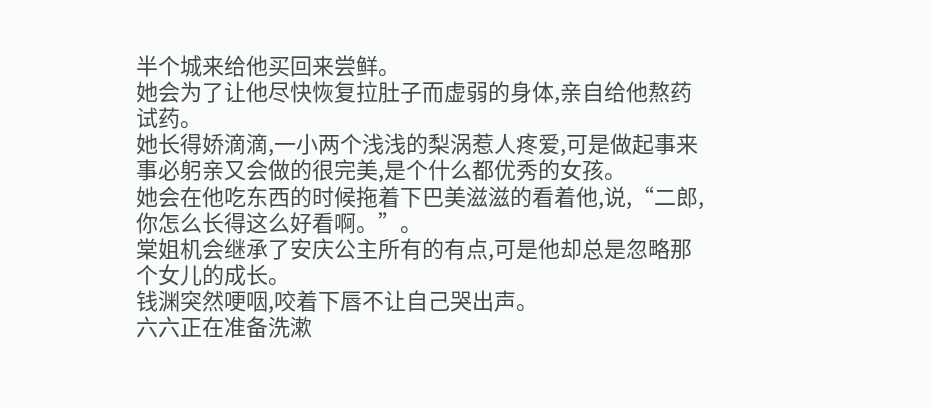半个城来给他买回来尝鲜。
她会为了让他尽快恢复拉肚子而虚弱的身体,亲自给他熬药试药。
她长得娇滴滴,一小两个浅浅的梨涡惹人疼爱,可是做起事来事必躬亲又会做的很完美,是个什么都优秀的女孩。
她会在他吃东西的时候拖着下巴美滋滋的看着他,说,“二郎,你怎么长得这么好看啊。”。
棠姐机会继承了安庆公主所有的有点,可是他却总是忽略那个女儿的成长。
钱渊突然哽咽,咬着下唇不让自己哭出声。
六六正在准备洗漱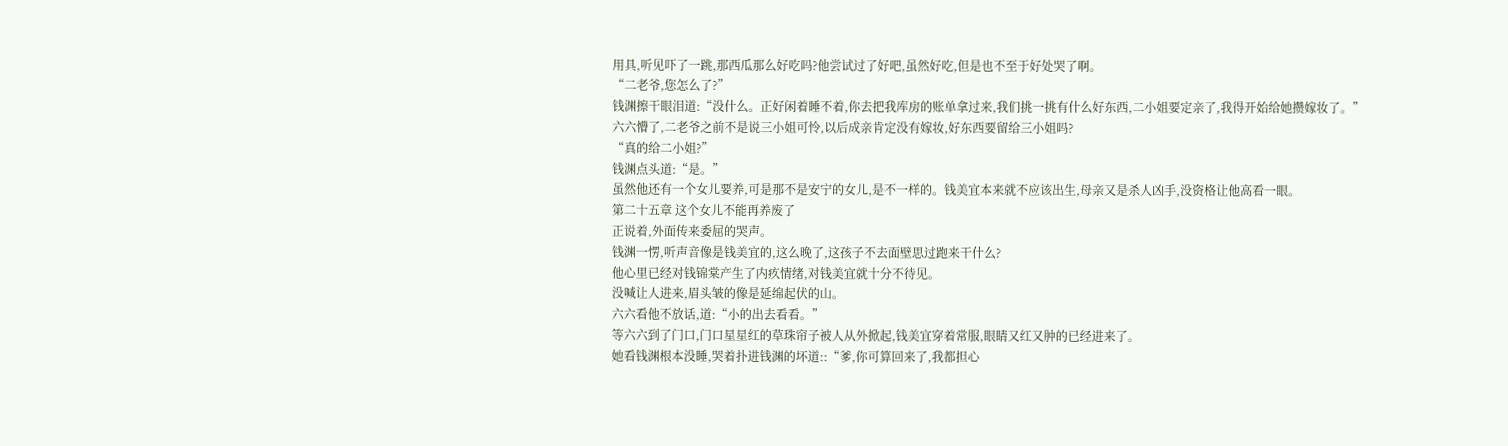用具,听见吓了一跳,那西瓜那么好吃吗?他尝试过了好吧,虽然好吃,但是也不至于好处哭了啊。
“二老爷,您怎么了?”
钱渊擦干眼泪道:“没什么。正好闲着睡不着,你去把我库房的账单拿过来,我们挑一挑有什么好东西,二小姐要定亲了,我得开始给她攒嫁妆了。”
六六懵了,二老爷之前不是说三小姐可怜,以后成亲肯定没有嫁妆,好东西要留给三小姐吗?
“真的给二小姐?”
钱渊点头道:“是。”
虽然他还有一个女儿要养,可是那不是安宁的女儿,是不一样的。钱美宜本来就不应该出生,母亲又是杀人凶手,没资格让他高看一眼。
第二十五章 这个女儿不能再养废了
正说着,外面传来委屈的哭声。
钱渊一愣,听声音像是钱美宜的,这么晚了,这孩子不去面壁思过跑来干什么?
他心里已经对钱锦棠产生了内疚情绪,对钱美宜就十分不待见。
没喊让人进来,眉头皱的像是延绵起伏的山。
六六看他不放话,道:“小的出去看看。”
等六六到了门口,门口星星红的草珠帘子被人从外掀起,钱美宜穿着常服,眼睛又红又肿的已经进来了。
她看钱渊根本没睡,哭着扑进钱渊的坏道::“爹,你可算回来了,我都担心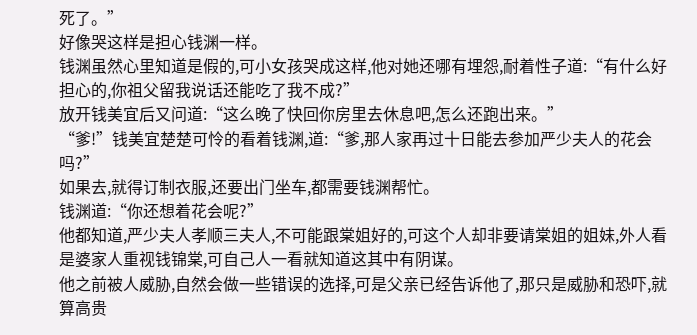死了。”
好像哭这样是担心钱渊一样。
钱渊虽然心里知道是假的,可小女孩哭成这样,他对她还哪有埋怨,耐着性子道:“有什么好担心的,你祖父留我说话还能吃了我不成?”
放开钱美宜后又问道:“这么晚了快回你房里去休息吧,怎么还跑出来。”
“爹!”钱美宜楚楚可怜的看着钱渊,道:“爹,那人家再过十日能去参加严少夫人的花会吗?”
如果去,就得订制衣服,还要出门坐车,都需要钱渊帮忙。
钱渊道:“你还想着花会呢?”
他都知道,严少夫人孝顺三夫人,不可能跟棠姐好的,可这个人却非要请棠姐的姐妹,外人看是婆家人重视钱锦棠,可自己人一看就知道这其中有阴谋。
他之前被人威胁,自然会做一些错误的选择,可是父亲已经告诉他了,那只是威胁和恐吓,就算高贵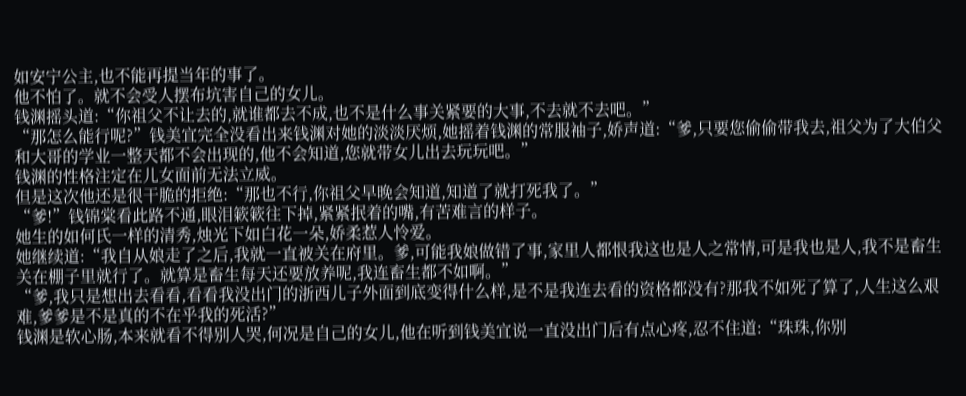如安宁公主,也不能再提当年的事了。
他不怕了。就不会受人摆布坑害自己的女儿。
钱渊摇头道:“你祖父不让去的,就谁都去不成,也不是什么事关紧要的大事,不去就不去吧。”
“那怎么能行呢?”钱美宜完全没看出来钱渊对她的淡淡厌烦,她摇着钱渊的常服袖子,娇声道:“爹,只要您偷偷带我去,祖父为了大伯父和大哥的学业一整天都不会出现的,他不会知道,您就带女儿出去玩玩吧。”
钱渊的性格注定在儿女面前无法立威。
但是这次他还是很干脆的拒绝:“那也不行,你祖父早晚会知道,知道了就打死我了。”
“爹!”钱锦棠看此路不通,眼泪簌簌往下掉,紧紧抿着的嘴,有苦难言的样子。
她生的如何氏一样的清秀,烛光下如白花一朵,娇柔惹人怜爱。
她继续道:“我自从娘走了之后,我就一直被关在府里。爹,可能我娘做错了事,家里人都恨我这也是人之常情,可是我也是人,我不是畜生关在棚子里就行了。就算是畜生每天还要放养呢,我连畜生都不如啊。”
“爹,我只是想出去看看,看看我没出门的浙西儿子外面到底变得什么样,是不是我连去看的资格都没有?那我不如死了算了,人生这么艰难,爹爹是不是真的不在乎我的死活?”
钱渊是软心肠,本来就看不得别人哭,何况是自己的女儿,他在听到钱美宜说一直没出门后有点心疼,忍不住道:“珠珠,你别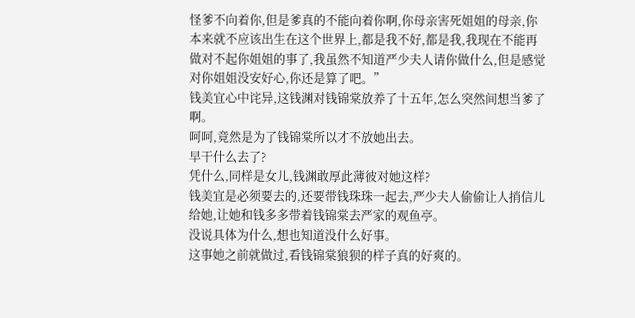怪爹不向着你,但是爹真的不能向着你啊,你母亲害死姐姐的母亲,你本来就不应该出生在这个世界上,都是我不好,都是我,我现在不能再做对不起你姐姐的事了,我虽然不知道严少夫人请你做什么,但是感觉对你姐姐没安好心,你还是算了吧。”
钱美宜心中诧异,这钱渊对钱锦棠放养了十五年,怎么突然间想当爹了啊。
呵呵,竟然是为了钱锦棠所以才不放她出去。
早干什么去了?
凭什么,同样是女儿,钱渊敢厚此薄彼对她这样?
钱美宜是必须要去的,还要带钱珠珠一起去,严少夫人偷偷让人捎信儿给她,让她和钱多多带着钱锦棠去严家的观鱼亭。
没说具体为什么,想也知道没什么好事。
这事她之前就做过,看钱锦棠狼狈的样子真的好爽的。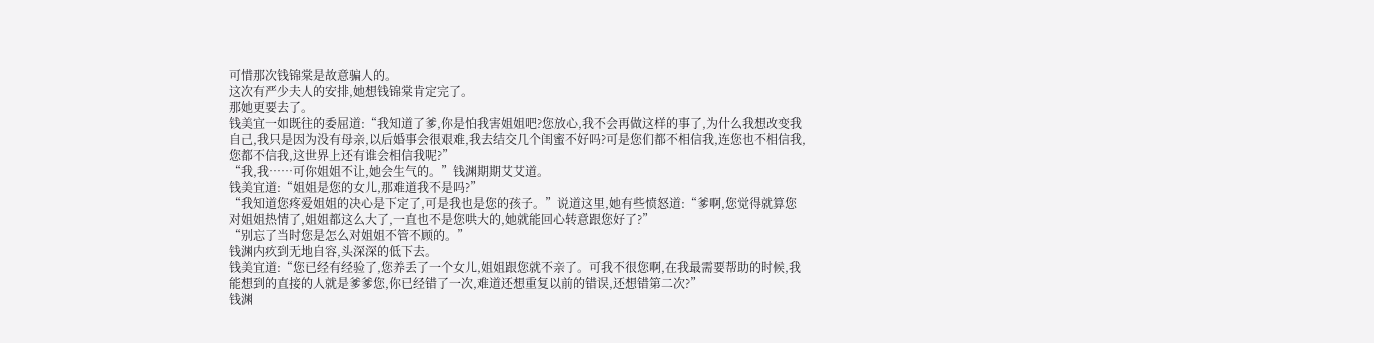可惜那次钱锦棠是故意骗人的。
这次有严少夫人的安排,她想钱锦棠肯定完了。
那她更要去了。
钱美宜一如既往的委屈道:“我知道了爹,你是怕我害姐姐吧?您放心,我不会再做这样的事了,为什么我想改变我自己,我只是因为没有母亲,以后婚事会很艰难,我去结交几个闺蜜不好吗?可是您们都不相信我,连您也不相信我,您都不信我,这世界上还有谁会相信我呢?”
“我,我……可你姐姐不让,她会生气的。”钱渊期期艾艾道。
钱美宜道:“姐姐是您的女儿,那难道我不是吗?”
“我知道您疼爱姐姐的决心是下定了,可是我也是您的孩子。”说道这里,她有些愤怒道:“爹啊,您觉得就算您对姐姐热情了,姐姐都这么大了,一直也不是您哄大的,她就能回心转意跟您好了?”
“别忘了当时您是怎么对姐姐不管不顾的。”
钱渊内疚到无地自容,头深深的低下去。
钱美宜道:“您已经有经验了,您养丢了一个女儿,姐姐跟您就不亲了。可我不很您啊,在我最需要帮助的时候,我能想到的直接的人就是爹爹您,你已经错了一次,难道还想重复以前的错误,还想错第二次?”
钱渊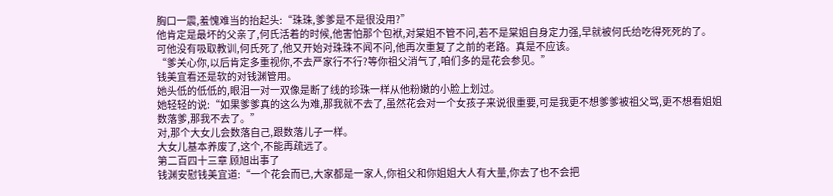胸口一震,羞愧难当的抬起头:“珠珠,爹爹是不是很没用?”
他肯定是最坏的父亲了,何氏活着的时候,他害怕那个包袱,对棠姐不管不问,若不是棠姐自身定力强,早就被何氏给吃得死死的了。
可他没有吸取教训,何氏死了,他又开始对珠珠不闻不问,他再次重复了之前的老路。真是不应该。
“爹关心你,以后肯定多重视你,不去严家行不行?等你祖父消气了,咱们多的是花会参见。”
钱美宜看还是软的对钱渊管用。
她头低的低低的,眼泪一对一双像是断了线的珍珠一样从他粉嫩的小脸上划过。
她轻轻的说:“如果爹爹真的这么为难,那我就不去了,虽然花会对一个女孩子来说很重要,可是我更不想爹爹被祖父骂,更不想看姐姐数落爹,那我不去了。”
对,那个大女儿会数落自己,跟数落儿子一样。
大女儿基本养废了,这个,不能再疏远了。
第二百四十三章 顾旭出事了
钱渊安慰钱美宜道:“一个花会而已,大家都是一家人,你祖父和你姐姐大人有大量,你去了也不会把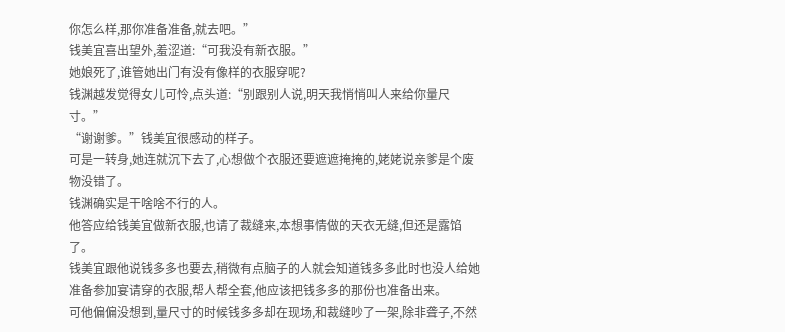你怎么样,那你准备准备,就去吧。”
钱美宜喜出望外,羞涩道:“可我没有新衣服。”
她娘死了,谁管她出门有没有像样的衣服穿呢?
钱渊越发觉得女儿可怜,点头道:“别跟别人说,明天我悄悄叫人来给你量尺寸。”
“谢谢爹。”钱美宜很感动的样子。
可是一转身,她连就沉下去了,心想做个衣服还要遮遮掩掩的,姥姥说亲爹是个废物没错了。
钱渊确实是干啥啥不行的人。
他答应给钱美宜做新衣服,也请了裁缝来,本想事情做的天衣无缝,但还是露馅了。
钱美宜跟他说钱多多也要去,稍微有点脑子的人就会知道钱多多此时也没人给她准备参加宴请穿的衣服,帮人帮全套,他应该把钱多多的那份也准备出来。
可他偏偏没想到,量尺寸的时候钱多多却在现场,和裁缝吵了一架,除非聋子,不然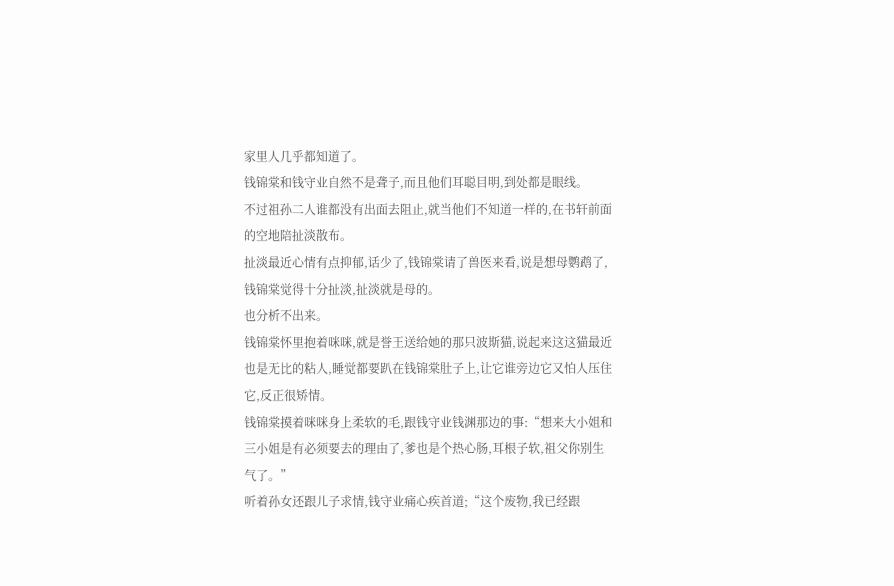家里人几乎都知道了。
钱锦棠和钱守业自然不是聋子,而且他们耳聪目明,到处都是眼线。
不过祖孙二人谁都没有出面去阻止,就当他们不知道一样的,在书轩前面的空地陪扯淡散布。
扯淡最近心情有点抑郁,话少了,钱锦棠请了兽医来看,说是想母鹦鹉了,钱锦棠觉得十分扯淡,扯淡就是母的。
也分析不出来。
钱锦棠怀里抱着咪咪,就是誉王送给她的那只波斯猫,说起来这这猫最近也是无比的粘人,睡觉都要趴在钱锦棠肚子上,让它谁旁边它又怕人压住它,反正很矫情。
钱锦棠摸着咪咪身上柔软的毛,跟钱守业钱渊那边的事:“想来大小姐和三小姐是有必须要去的理由了,爹也是个热心肠,耳根子软,祖父你别生气了。”
听着孙女还跟儿子求情,钱守业痛心疾首道;“这个废物,我已经跟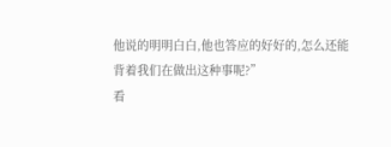他说的明明白白,他也答应的好好的,怎么还能背着我们在做出这种事呢?”
看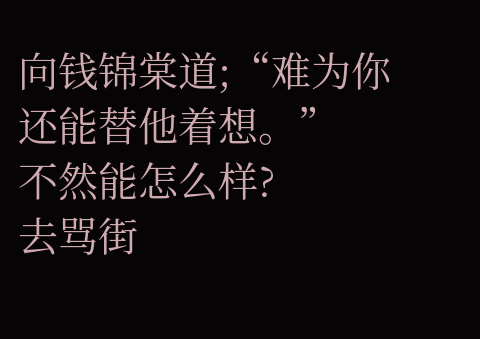向钱锦棠道;“难为你还能替他着想。”
不然能怎么样?
去骂街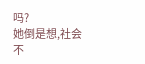吗?
她倒是想,社会不